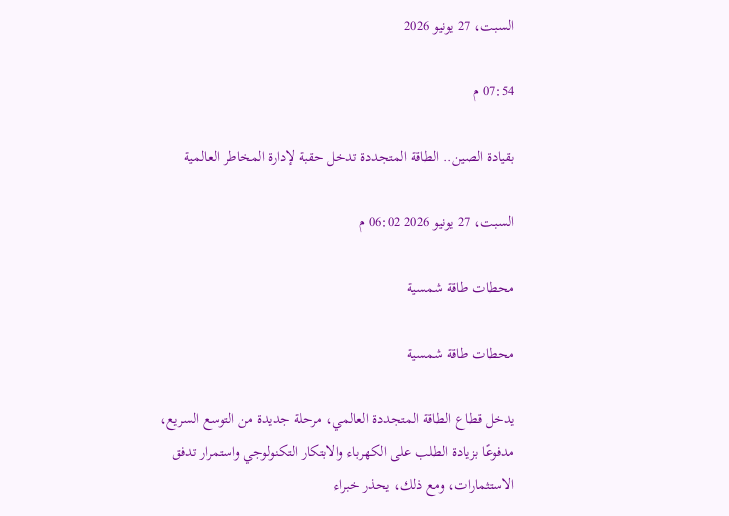السبت، 27 يونيو 2026

07:54 م

بقيادة الصين.. الطاقة المتجددة تدخل حقبة لإدارة المخاطر العالمية

السبت، 27 يونيو 2026 06:02 م

محطات طاقة شمسية

محطات طاقة شمسية

يدخل قطاع الطاقة المتجددة العالمي، مرحلة جديدة من التوسع السريع، مدفوعًا بزيادة الطلب على الكهرباء والابتكار التكنولوجي واستمرار تدفق الاستثمارات، ومع ذلك، يحذر خبراء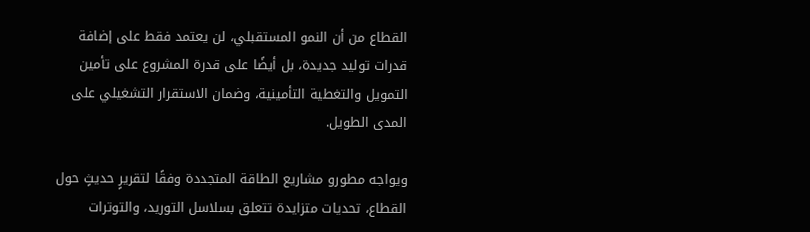القطاع من أن النمو المستقبلي، لن يعتمد فقط على إضافة قدرات توليد جديدة، بل أيضًا على قدرة المشروع على تأمين التمويل والتغطية التأمينية، وضمان الاستقرار التشغيلي على المدى الطويل.

ويواجه مطورو مشاريع الطاقة المتجددة وفقًا لتقريرٍ حديثٍ حول القطاع، تحديات متزايدة تتعلق بسلاسل التوريد، والتوترات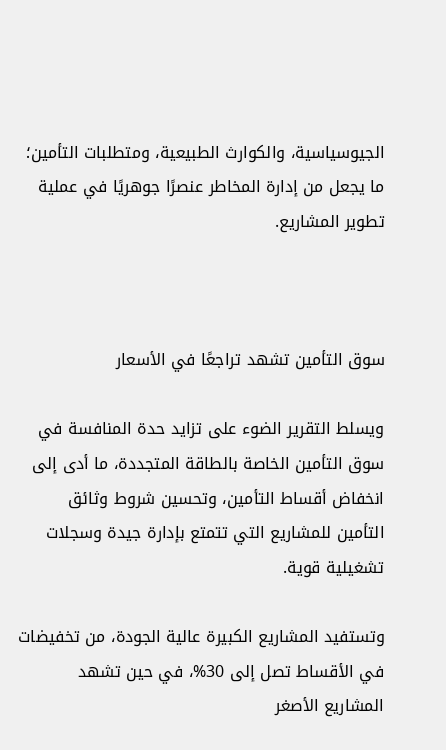الجيوسياسية، والكوارث الطبيعية، ومتطلبات التأمين؛ ما يجعل من إدارة المخاطر عنصرًا جوهريًا في عملية تطوير المشاريع.



سوق التأمين تشهد تراجعًا في الأسعار

ويسلط التقرير الضوء على تزايد حدة المنافسة في سوق التأمين الخاصة بالطاقة المتجددة، ما أدى إلى انخفاض أقساط التأمين، وتحسين شروط وثائق التأمين للمشاريع التي تتمتع بإدارة جيدة وسجلات تشغيلية قوية.

وتستفيد المشاريع الكبيرة عالية الجودة، من تخفيضات في الأقساط تصل إلى 30%، في حين تشهد المشاريع الأصغر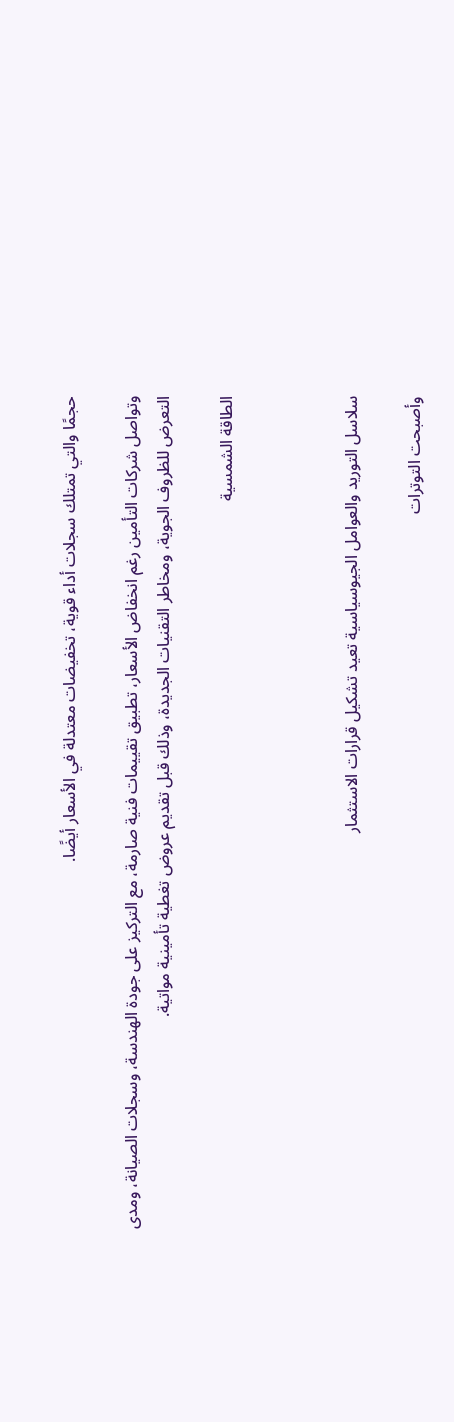حجمًا والتي تمتلك سجلات أداء قوية، تخفيضات معتدلة في الأسعار أيضًا.

وتواصل شركات التأمين رغم انخفاض الأسعار، تطبيق تقييمات فنية صارمة، مع التركيز على جودة الهندسة، وسجلات الصيانة، ومدى التعرض للظروف الجوية، ومخاطر التقنيات الجديدة، وذلك قبل تقديم عروض تغطية تأمينية مواتية.

الطاقة الشمسية



سلاسل التوريد والعوامل الجيوسياسية تعيد تشكيل قرارات الاستثمار

وأصبحت التوترات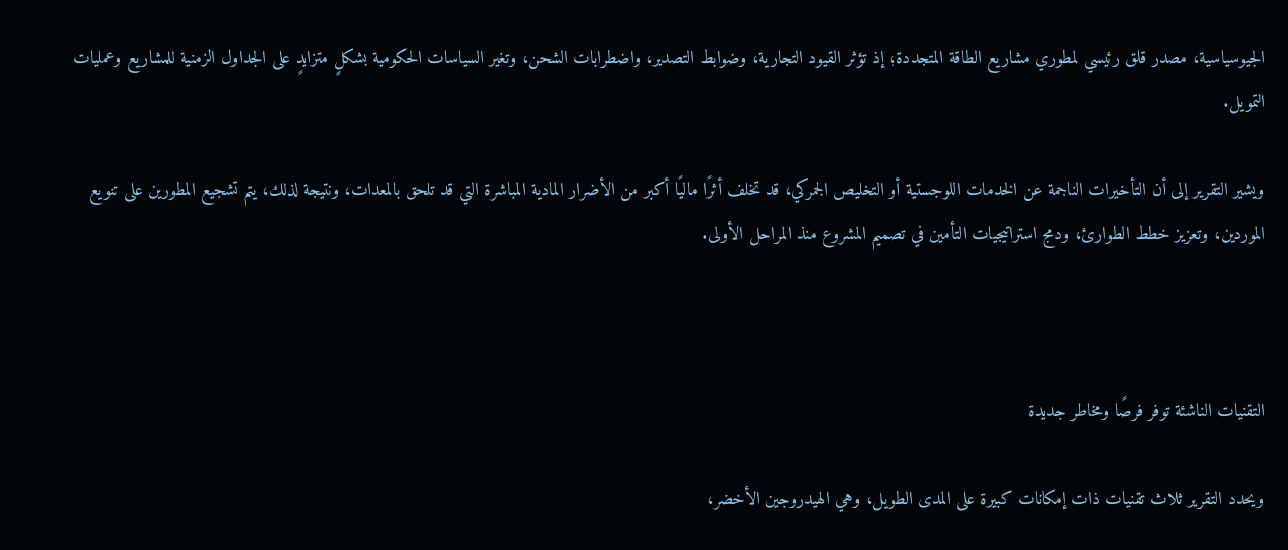الجيوسياسية، مصدر قلق رئيسي لمطوري مشاريع الطاقة المتجددة؛ إذ تؤثر القيود التجارية، وضوابط التصدير، واضطرابات الشحن، وتغير السياسات الحكومية بشكلٍ متزايدٍ على الجداول الزمنية للمشاريع وعمليات التمويل.

ويشير التقرير إلى أن التأخيرات الناجمة عن الخدمات اللوجستية أو التخليص الجمركي، قد تخلف أثرًا ماليًا أكبر من الأضرار المادية المباشرة التي قد تلحق بالمعدات، ونتيجة لذلك، يتم تشجيع المطورين على تنويع الموردين، وتعزيز خطط الطوارئ، ودمج استراتيجيات التأمين في تصميم المشروع منذ المراحل الأولى.



التقنيات الناشئة توفر فرصًا ومخاطر جديدة

ويحدد التقرير ثلاث تقنيات ذات إمكانات كبيرة على المدى الطويل، وهي الهيدروجين الأخضر،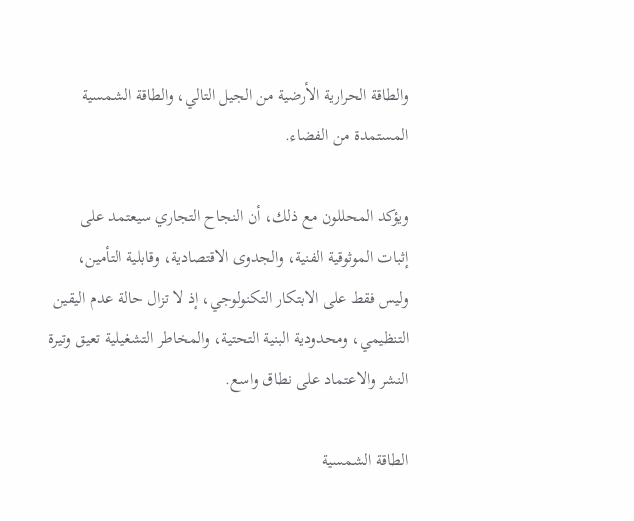والطاقة الحرارية الأرضية من الجيل التالي، والطاقة الشمسية المستمدة من الفضاء.

ويؤكد المحللون مع ذلك، أن النجاح التجاري سيعتمد على إثبات الموثوقية الفنية، والجدوى الاقتصادية، وقابلية التأمين، وليس فقط على الابتكار التكنولوجي، إذ لا تزال حالة عدم اليقين التنظيمي، ومحدودية البنية التحتية، والمخاطر التشغيلية تعيق وتيرة النشر والاعتماد على نطاق واسع.

الطاقة الشمسية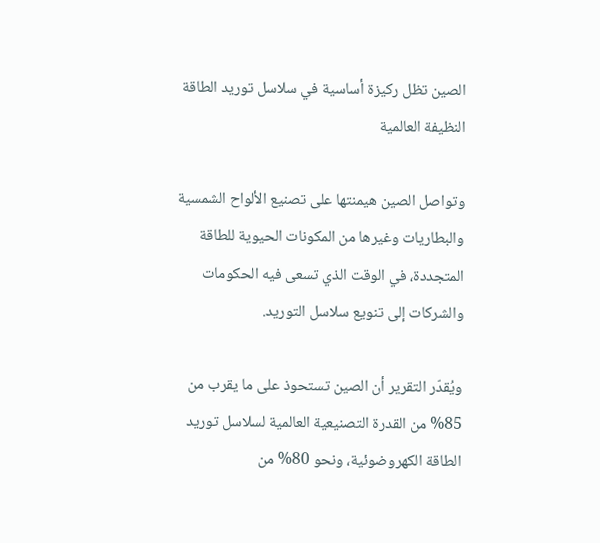الصين تظل ركيزة أساسية في سلاسل توريد الطاقة النظيفة العالمية

وتواصل الصين هيمنتها على تصنيع الألواح الشمسية والبطاريات وغيرها من المكونات الحيوية للطاقة المتجددة، في الوقت الذي تسعى فيه الحكومات والشركات إلى تنويع سلاسل التوريد.

ويُقدّر التقرير أن الصين تستحوذ على ما يقرب من 85% من القدرة التصنيعية العالمية لسلاسل توريد الطاقة الكهروضوئية، ونحو 80% من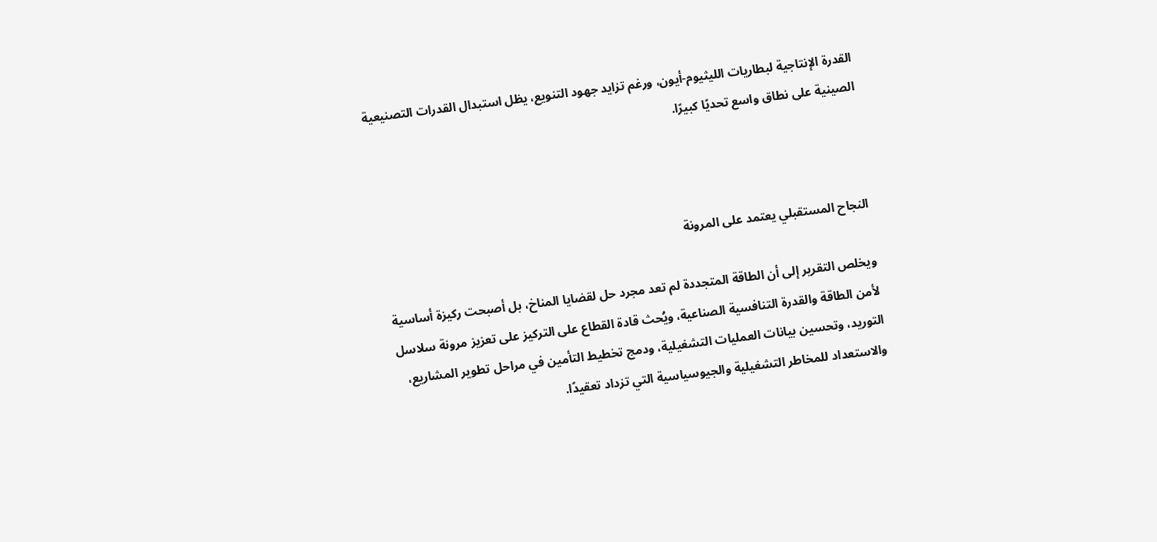القدرة الإنتاجية لبطاريات الليثيوم-أيون، ورغم تزايد جهود التنويع، يظل استبدال القدرات التصنيعية الصينية على نطاق واسع تحديًا كبيرًا.



النجاح المستقبلي يعتمد على المرونة

ويخلص التقرير إلى أن الطاقة المتجددة لم تعد مجرد حل لقضايا المناخ، بل أصبحت ركيزة أساسية لأمن الطاقة والقدرة التنافسية الصناعية، ويُحث قادة القطاع على التركيز على تعزيز مرونة سلاسل التوريد، وتحسين بيانات العمليات التشغيلية، ودمج تخطيط التأمين في مراحل تطوير المشاريع، والاستعداد للمخاطر التشغيلية والجيوسياسية التي تزداد تعقيدًا.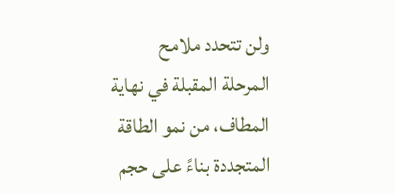ولن تتحدد ملامح المرحلة المقبلة في نهاية المطاف، من نمو الطاقة المتجددة بناءً على حجم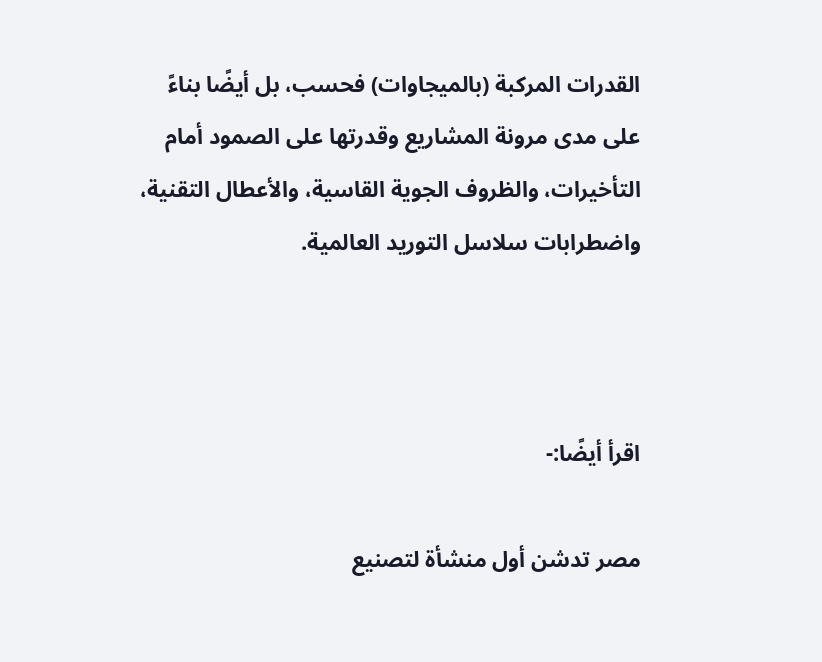القدرات المركبة (بالميجاوات) فحسب، بل أيضًا بناءً على مدى مرونة المشاريع وقدرتها على الصمود أمام التأخيرات، والظروف الجوية القاسية، والأعطال التقنية، واضطرابات سلاسل التوريد العالمية.



اقرأ أيضًا:-

مصر تدشن أول منشأة لتصنيع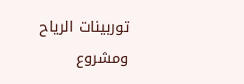توربينات الرياح ومشروع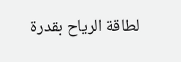لطاقة الرياح بقدرة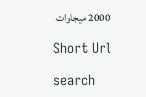2000 ميجاوات

Short Url

search